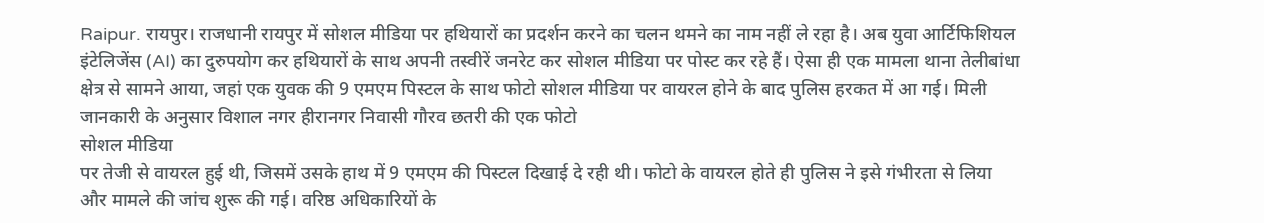Raipur. रायपुर। राजधानी रायपुर में सोशल मीडिया पर हथियारों का प्रदर्शन करने का चलन थमने का नाम नहीं ले रहा है। अब युवा आर्टिफिशियल इंटेलिजेंस (AI) का दुरुपयोग कर हथियारों के साथ अपनी तस्वीरें जनरेट कर सोशल मीडिया पर पोस्ट कर रहे हैं। ऐसा ही एक मामला थाना तेलीबांधा क्षेत्र से सामने आया, जहां एक युवक की 9 एमएम पिस्टल के साथ फोटो सोशल मीडिया पर वायरल होने के बाद पुलिस हरकत में आ गई। मिली जानकारी के अनुसार विशाल नगर हीरानगर निवासी गौरव छतरी की एक फोटो
सोशल मीडिया
पर तेजी से वायरल हुई थी, जिसमें उसके हाथ में 9 एमएम की पिस्टल दिखाई दे रही थी। फोटो के वायरल होते ही पुलिस ने इसे गंभीरता से लिया और मामले की जांच शुरू की गई। वरिष्ठ अधिकारियों के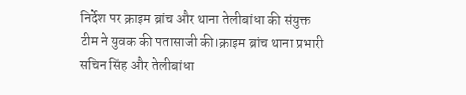निर्देश पर क्राइम ब्रांच और थाना तेलीबांधा की संयुक्त टीम ने युवक की पतासाजी की।क्राइम ब्रांच थाना प्रभारी सचिन सिंह और तेलीबांधा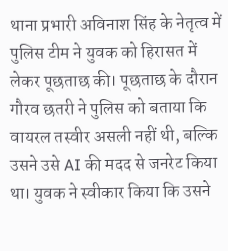थाना प्रभारी अविनाश सिंह के नेतृत्व में पुलिस टीम ने युवक को हिरासत में लेकर पूछताछ की। पूछताछ के दौरान गौरव छतरी ने पुलिस को बताया कि वायरल तस्वीर असली नहीं थी, बल्कि उसने उसे AI की मदद से जनरेट किया था। युवक ने स्वीकार किया कि उसने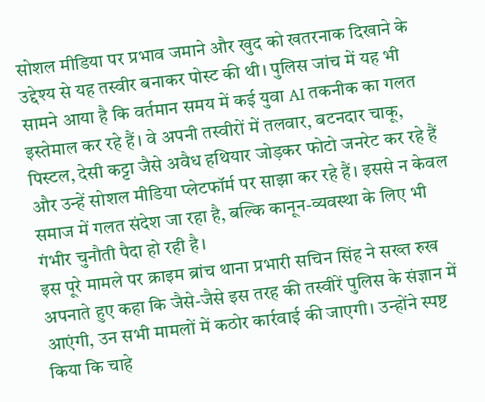सोशल मीडिया पर प्रभाव जमाने और खुद को खतरनाक दिखाने के उद्देश्य से यह तस्वीर बनाकर पोस्ट की थी। पुलिस जांच में यह भी सामने आया है कि वर्तमान समय में कई युवा AI तकनीक का गलत इस्तेमाल कर रहे हैं। वे अपनी तस्वीरों में तलवार, बटनदार चाकू, पिस्टल, देसी कट्टा जैसे अवैध हथियार जोड़कर फोटो जनरेट कर रहे हैं और उन्हें सोशल मीडिया प्लेटफॉर्म पर साझा कर रहे हैं। इससे न केवल समाज में गलत संदेश जा रहा है, बल्कि कानून-व्यवस्था के लिए भी गंभीर चुनौती पैदा हो रही है।
इस पूरे मामले पर क्राइम ब्रांच थाना प्रभारी सचिन सिंह ने सख्त रुख अपनाते हुए कहा कि जैसे-जैसे इस तरह की तस्वीरें पुलिस के संज्ञान में आएंगी, उन सभी मामलों में कठोर कार्रवाई की जाएगी। उन्होंने स्पष्ट किया कि चाहे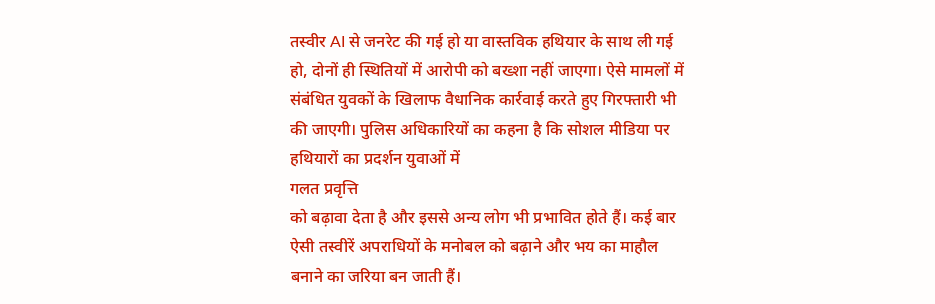तस्वीर AI से जनरेट की गई हो या वास्तविक हथियार के साथ ली गई हो, दोनों ही स्थितियों में आरोपी को बख्शा नहीं जाएगा। ऐसे मामलों में संबंधित युवकों के खिलाफ वैधानिक कार्रवाई करते हुए गिरफ्तारी भी की जाएगी। पुलिस अधिकारियों का कहना है कि सोशल मीडिया पर हथियारों का प्रदर्शन युवाओं में
गलत प्रवृत्ति
को बढ़ावा देता है और इससे अन्य लोग भी प्रभावित होते हैं। कई बार ऐसी तस्वीरें अपराधियों के मनोबल को बढ़ाने और भय का माहौल बनाने का जरिया बन जाती हैं।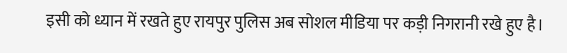इसी को ध्यान में रखते हुए रायपुर पुलिस अब सोशल मीडिया पर कड़ी निगरानी रखे हुए है।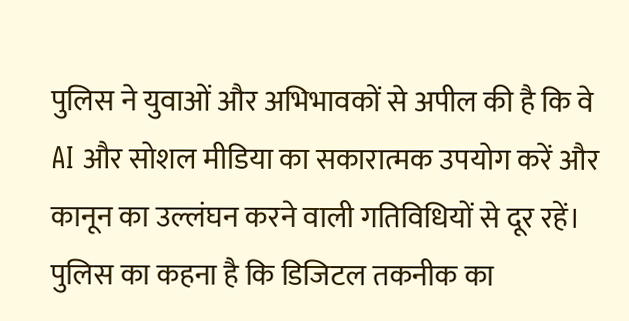पुलिस ने युवाओं और अभिभावकों से अपील की है कि वे AI और सोशल मीडिया का सकारात्मक उपयोग करें और कानून का उल्लंघन करने वाली गतिविधियों से दूर रहें। पुलिस का कहना है कि डिजिटल तकनीक का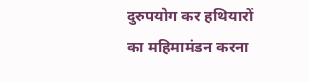दुरुपयोग कर हथियारों का महिमामंडन करना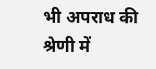भी अपराध की श्रेणी में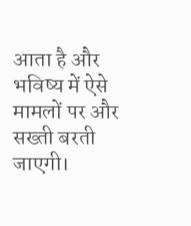आता है और भविष्य में ऐसे मामलों पर और सख्ती बरती जाएगी।